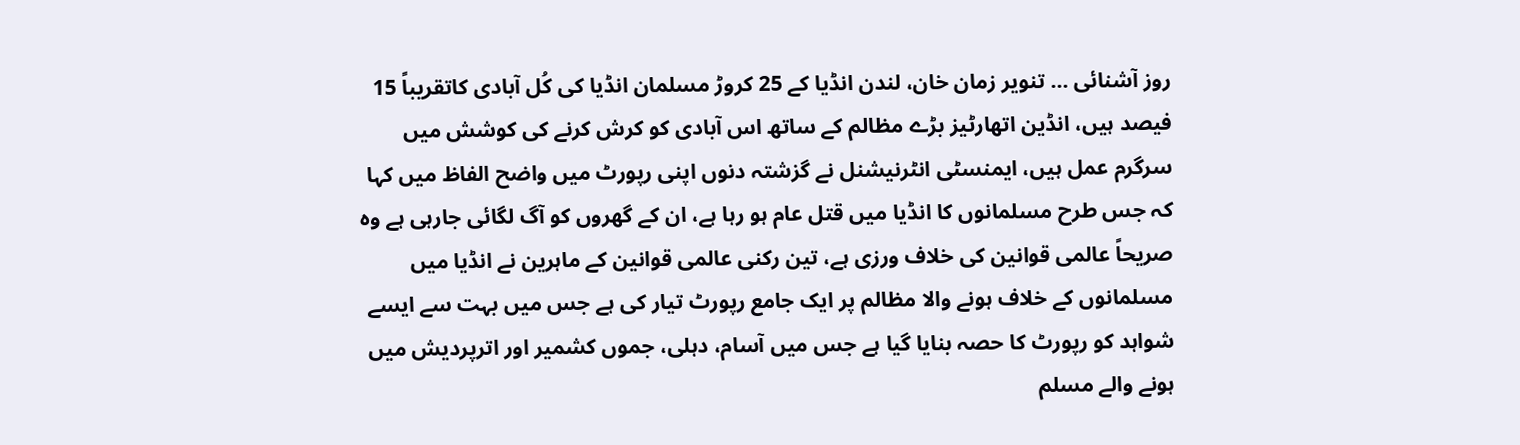روز آشنائی … تنویر زمان خان، لندن انڈیا کے 25 کروڑ مسلمان انڈیا کی کُل آبادی کاتقریباً 15 فیصد ہیں، انڈین اتھارٹیز بڑے مظالم کے ساتھ اس آبادی کو کرش کرنے کی کوشش میں سرگرم عمل ہیں، ایمنسٹی انٹرنیشنل نے گزشتہ دنوں اپنی رپورٹ میں واضح الفاظ میں کہا کہ جس طرح مسلمانوں کا انڈیا میں قتل عام ہو رہا ہے، ان کے گھروں کو آگ لگائی جارہی ہے وہ صریحاً عالمی قوانین کی خلاف ورزی ہے، تین رکنی عالمی قوانین کے ماہرین نے انڈیا میں مسلمانوں کے خلاف ہونے والا مظالم پر ایک جامع رپورٹ تیار کی ہے جس میں بہت سے ایسے شواہد کو رپورٹ کا حصہ بنایا گیا ہے جس میں آسام، دہلی، جموں کشمیر اور اترپردیش میں ہونے والے مسلم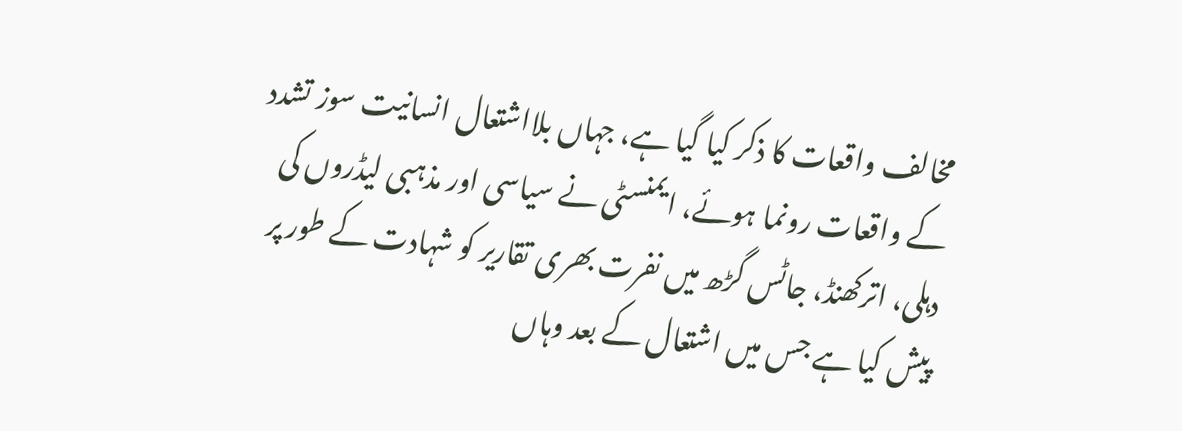مخالف واقعات کا ذکر کیا گیا ہے، جہاں بلااشتعال انسانیت سوز تشدد کے واقعات رونما ہوئے، ایمنسٹی نے سیاسی اور مذہبی لیڈروں کی دہلی، اترکھنڈ، جاٹس گڑھ میں نفرت بھری تقاریر کو شہادت کے طور پر پیش کیا ہے جس میں اشتعال کے بعد وہاں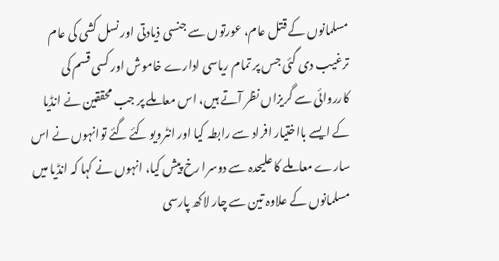مسلمانوں کے قتل عام، عورتوں سے جنسی ذیادتی اور نسل کشی کی عام ترغیب دی گئی جس پر تمام ریاسی ادارے خاموش اور کسی قسم کی کارروائی سے گریزاں نظر آتے ہیں، اس معاملے پر جب محققین نے انڈیا کے ایسے بااختیار افراد سے رابطہ کیا اور انٹرویو کئے گئے توانہوں نے اس سارے معاملے کا علیحدہ سے دوسرا رخ پیش کیا، انہوں نے کہا کہ انڈیا میں مسلمانوں کے علاوہ تین سے چار لاکھ پارسی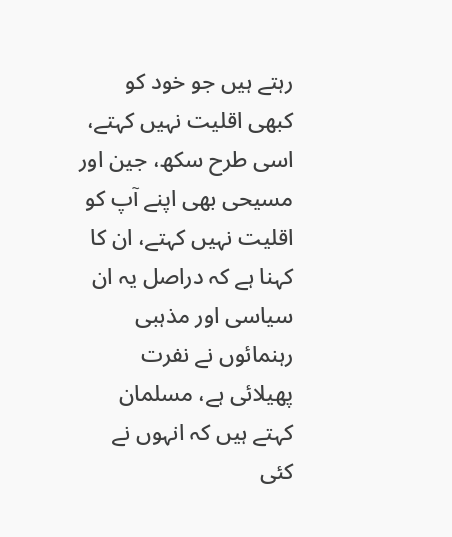رہتے ہیں جو خود کو کبھی اقلیت نہیں کہتے، اسی طرح سکھ، جین اور مسیحی بھی اپنے آپ کو اقلیت نہیں کہتے، ان کا کہنا ہے کہ دراصل یہ ان سیاسی اور مذہبی رہنمائوں نے نفرت پھیلائی ہے، مسلمان کہتے ہیں کہ انہوں نے کئی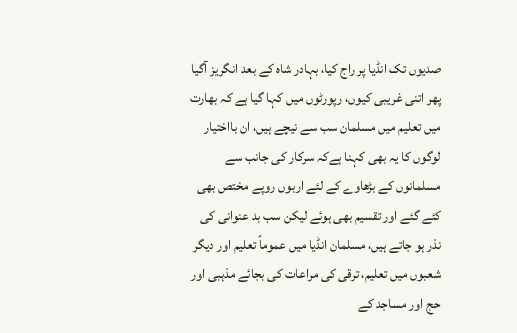صدیوں تک انڈیا پر راج کیا، بہادر شاہ کے بعد انگریز آگیا پھر اتنی غریبی کیوں، رپورٹوں میں کہا گیا ہے کہ بھارت میں تعلیم میں مسلمان سب سے نیچے ہیں، ان بااختیار لوگوں کا یہ بھی کہنا ہےکہ سرکار کی جانب سے مسلمانوں کے بڑھاوے کے لئے اربوں روپے مختص بھی کئے گئے اور تقسیم بھی ہوئے لیکن سب بد عنوانی کی نذر ہو جاتے ہیں، مسلمان انڈیا میں عموماً تعلیم اور دیگر شعبوں میں تعلیم، ترقی کی مراعات کی بجائے مذہبی اور حج اور مساجد کے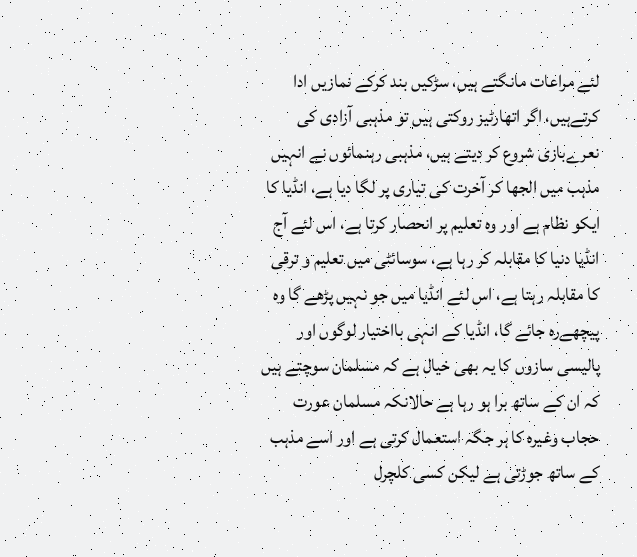لئے مراعات مانگتے ہیں، سڑکیں بند کرکے نمازیں ادا کرتےہیں، اگر اتھارٹیز روکتی ہیں تو مذہبی آزادی کی نعرےبازی شروع کر دیتے ہیں، مذہبی رہنمائوں نے انہیں مذہب میں الجھا کر آخرت کی تیاری پر لگا دیا ہے، انڈیا کا ایکو نظام ہے اور وہ تعلیم پر انحصار کرتا ہے، اس لئے آج انڈیا دنیا کا مقابلہ کر رہا ہے، سوسائٹی میں تعلیم و ترقی کا مقابلہ رہتا ہے، اس لئے انڈیا میں جو نہیں پڑھے گا وہ پیچھےرہ جائے گا، انڈیا کے انہی بااختیار لوگوں اور پالیسی سازوں کا یہ بھی خیال ہے کہ مسلمان سوچتے ہیں کہ ان کے ساتھ برا ہو رہا ہے حالانکہ مسلمان عورت حجاب وغیرہ کا ہر جگہ استعمال کرتی ہے اور اسے مذہب کے ساتھ جوڑتی ہے لیکن کسی کلچرل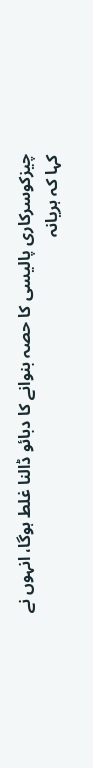چیزکوسرکاری پالیسی کا حصہ بنوانے کا دبائو ڈالنا غلط ہوگا، انہوں نے کہا کہ ہریانہ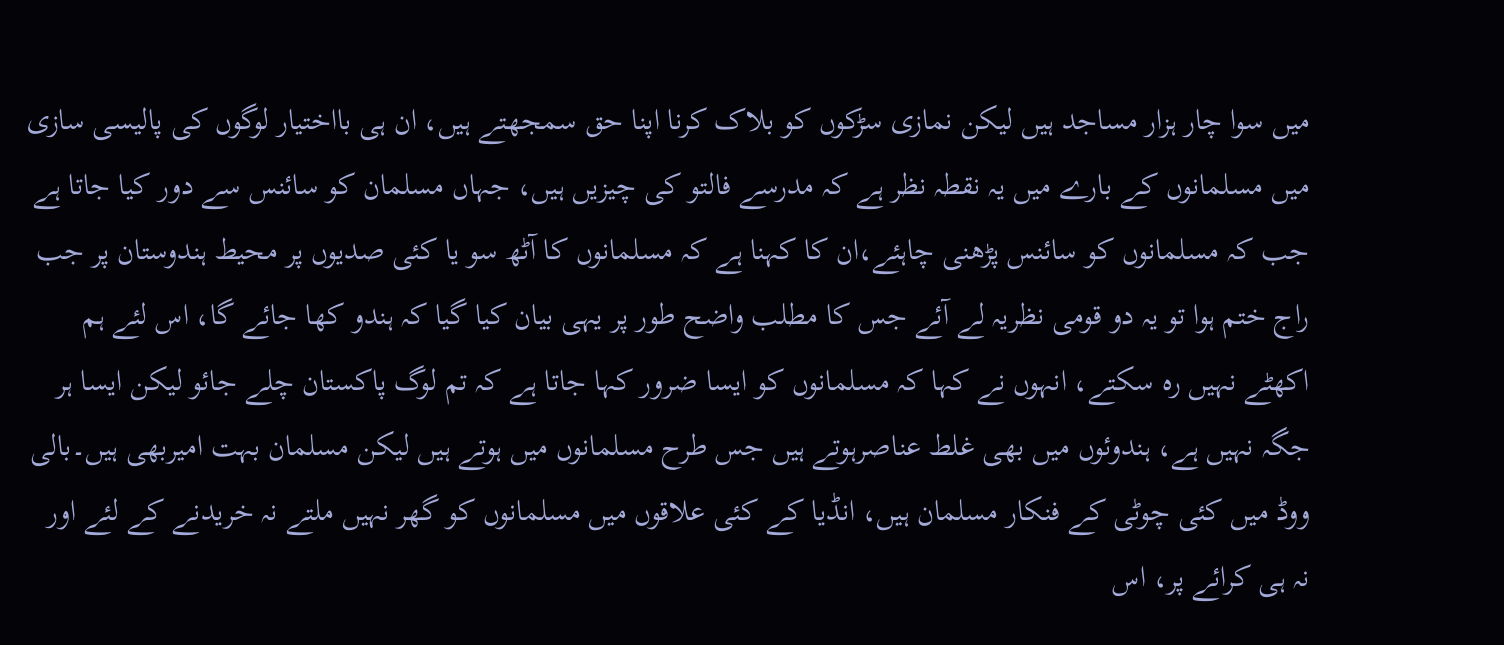میں سوا چار ہزار مساجد ہیں لیکن نمازی سڑکوں کو بلاک کرنا اپنا حق سمجھتے ہیں، ان ہی بااختیار لوگوں کی پالیسی سازی میں مسلمانوں کے بارے میں یہ نقطہ نظر ہے کہ مدرسے فالتو کی چیزیں ہیں، جہاں مسلمان کو سائنس سے دور کیا جاتا ہے جب کہ مسلمانوں کو سائنس پڑھنی چاہئے،ان کا کہنا ہے کہ مسلمانوں کا آٹھ سو یا کئی صدیوں پر محیط ہندوستان پر جب راج ختم ہوا تو یہ دو قومی نظریہ لے آئے جس کا مطلب واضح طور پر یہی بیان کیا گیا کہ ہندو کھا جائے گا، اس لئے ہم اکھٹے نہیں رہ سکتے، انہوں نے کہا کہ مسلمانوں کو ایسا ضرور کہا جاتا ہے کہ تم لوگ پاکستان چلے جائو لیکن ایسا ہر جگہ نہیں ہے، ہندوئوں میں بھی غلط عناصرہوتے ہیں جس طرح مسلمانوں میں ہوتے ہیں لیکن مسلمان بہت امیربھی ہیں۔بالی ووڈ میں کئی چوٹی کے فنکار مسلمان ہیں، انڈیا کے کئی علاقوں میں مسلمانوں کو گھر نہیں ملتے نہ خریدنے کے لئے اور نہ ہی کرائے پر، اس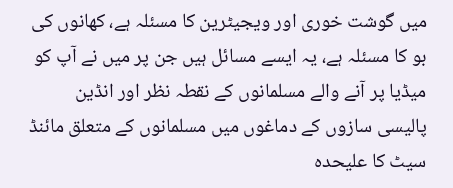میں گوشت خوری اور ویجیٹرین کا مسئلہ ہے، کھانوں کی بو کا مسئلہ ہے، یہ ایسے مسائل ہیں جن پر میں نے آپ کو میڈیا پر آنے والے مسلمانوں کے نقطہ نظر اور انڈین پالیسی سازوں کے دماغوں میں مسلمانوں کے متعلق مائنڈ سیٹ کا علیحدہ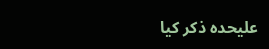علیحدہ ذکر کیا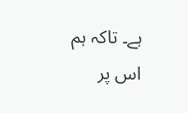ہے۔ تاکہ ہم اس پر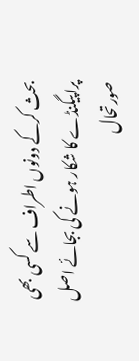بحث کرکے دونوں اطراف سے کسی بھی پراپیگنڈے کا شکار ہونے کی بجائے اصل صورتحال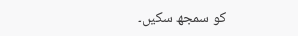کو سمجھ سکیں۔